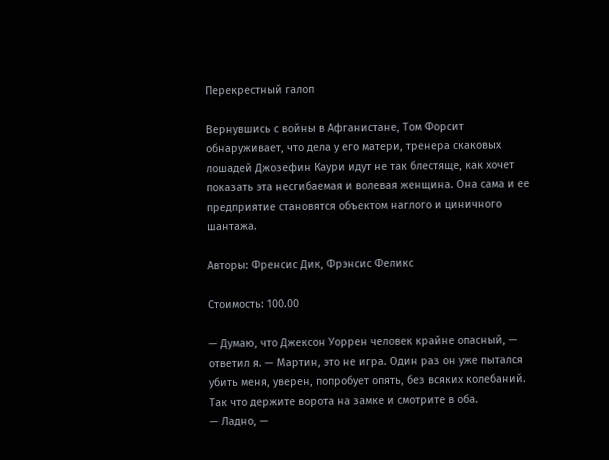Перекрестный галоп

Вернувшись с войны в Афганистане, Том Форсит обнаруживает, что дела у его матери, тренера скаковых лошадей Джозефин Каури идут не так блестяще, как хочет показать эта несгибаемая и волевая женщина. Она сама и ее предприятие становятся объектом наглого и циничного шантажа.

Авторы: Френсис Дик, Фрэнсис Феликс

Стоимость: 100.00

— Думаю, что Джексон Уоррен человек крайне опасный, — ответил я. — Мартин, это не игра. Один раз он уже пытался убить меня, уверен, попробует опять, без всяких колебаний. Так что держите ворота на замке и смотрите в оба.
— Ладно, —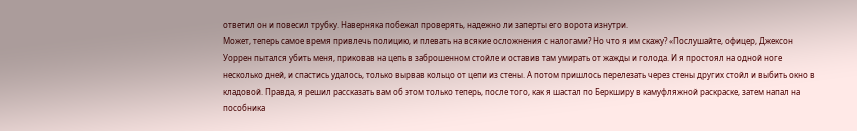ответил он и повесил трубку. Наверняка побежал проверять, надежно ли заперты его ворота изнутри.
Может, теперь самое время привлечь полицию, и плевать на всякие осложнения с налогами? Но что я им скажу? «Послушайте, офицер, Джексон Уоррен пытался убить меня, приковав на цепь в заброшенном стойле и оставив там умирать от жажды и голода. И я простоял на одной ноге несколько дней, и спастись удалось, только вырвав кольцо от цепи из стены. А потом пришлось перелезать через стены других стойл и выбить окно в кладовой. Правда, я решил рассказать вам об этом только теперь, после того, как я шастал по Беркширу в камуфляжной раскраске, затем напал на пособника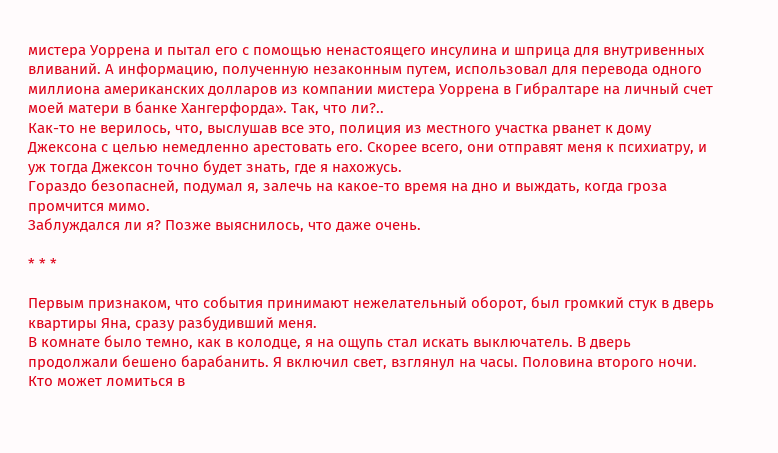мистера Уоррена и пытал его с помощью ненастоящего инсулина и шприца для внутривенных вливаний. А информацию, полученную незаконным путем, использовал для перевода одного миллиона американских долларов из компании мистера Уоррена в Гибралтаре на личный счет моей матери в банке Хангерфорда». Так, что ли?..
Как-то не верилось, что, выслушав все это, полиция из местного участка рванет к дому Джексона с целью немедленно арестовать его. Скорее всего, они отправят меня к психиатру, и уж тогда Джексон точно будет знать, где я нахожусь.
Гораздо безопасней, подумал я, залечь на какое-то время на дно и выждать, когда гроза промчится мимо.
Заблуждался ли я? Позже выяснилось, что даже очень.

* * *

Первым признаком, что события принимают нежелательный оборот, был громкий стук в дверь квартиры Яна, сразу разбудивший меня.
В комнате было темно, как в колодце, я на ощупь стал искать выключатель. В дверь продолжали бешено барабанить. Я включил свет, взглянул на часы. Половина второго ночи. Кто может ломиться в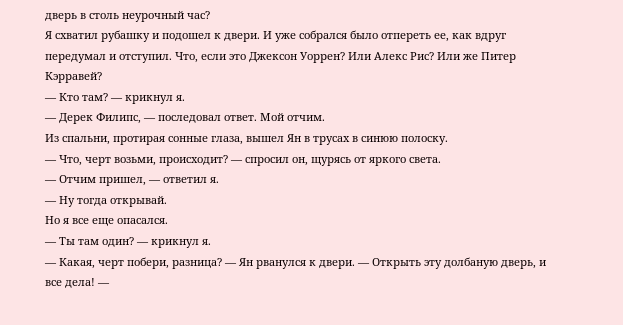дверь в столь неурочный час?
Я схватил рубашку и подошел к двери. И уже собрался было отпереть ее, как вдруг передумал и отступил. Что, если это Джексон Уоррен? Или Алекс Рис? Или же Питер Кэрравей?
— Кто там? — крикнул я.
— Дерек Филипс, — последовал ответ. Мой отчим.
Из спальни, протирая сонные глаза, вышел Ян в трусах в синюю полоску.
— Что, черт возьми, происходит? — спросил он, щурясь от яркого света.
— Отчим пришел, — ответил я.
— Ну тогда открывай.
Но я все еще опасался.
— Ты там один? — крикнул я.
— Какая, черт побери, разница? — Ян рванулся к двери. — Открыть эту долбаную дверь, и все дела! —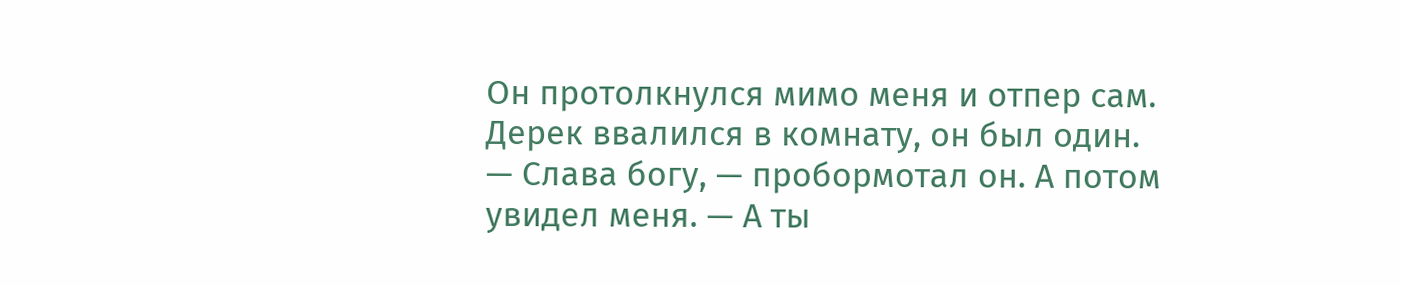Он протолкнулся мимо меня и отпер сам.
Дерек ввалился в комнату, он был один.
— Слава богу, — пробормотал он. А потом увидел меня. — А ты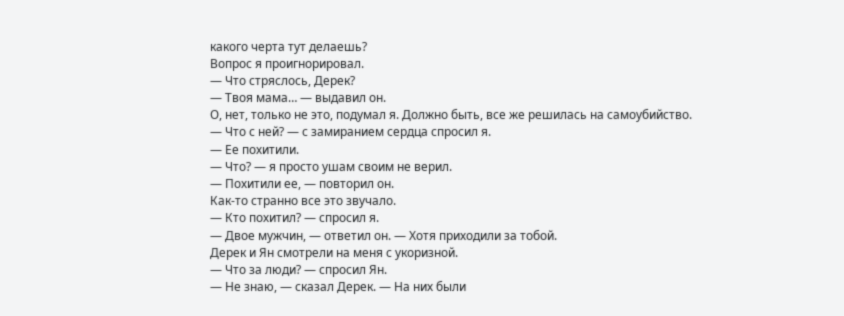какого черта тут делаешь?
Вопрос я проигнорировал.
— Что стряслось, Дерек?
— Твоя мама… — выдавил он.
О, нет, только не это, подумал я. Должно быть, все же решилась на самоубийство.
— Что с ней? — с замиранием сердца спросил я.
— Ее похитили.
— Что? — я просто ушам своим не верил.
— Похитили ее, — повторил он.
Как-то странно все это звучало.
— Кто похитил? — спросил я.
— Двое мужчин, — ответил он. — Хотя приходили за тобой.
Дерек и Ян смотрели на меня с укоризной.
— Что за люди? — спросил Ян.
— Не знаю, — сказал Дерек. — На них были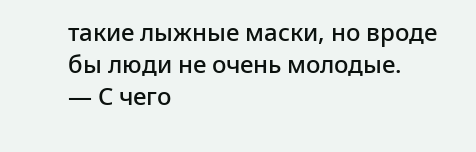такие лыжные маски, но вроде бы люди не очень молодые.
— С чего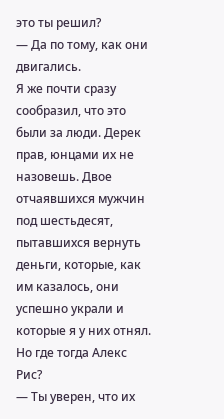это ты решил?
— Да по тому, как они двигались.
Я же почти сразу сообразил, что это были за люди. Дерек прав, юнцами их не назовешь. Двое отчаявшихся мужчин под шестьдесят, пытавшихся вернуть деньги, которые, как им казалось, они успешно украли и которые я у них отнял. Но где тогда Алекс Рис?
— Ты уверен, что их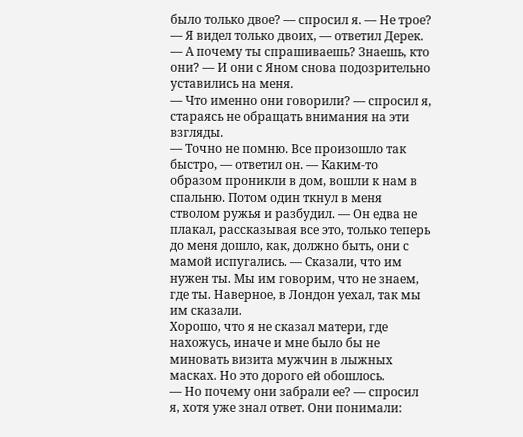было только двое? — спросил я. — Не трое?
— Я видел только двоих, — ответил Дерек. — А почему ты спрашиваешь? Знаешь, кто они? — И они с Яном снова подозрительно уставились на меня.
— Что именно они говорили? — спросил я, стараясь не обращать внимания на эти взгляды.
— Точно не помню. Все произошло так быстро, — ответил он. — Каким-то образом проникли в дом, вошли к нам в спальню. Потом один ткнул в меня стволом ружья и разбудил. — Он едва не плакал, рассказывая все это, только теперь до меня дошло, как, должно быть, они с мамой испугались. — Сказали, что им нужен ты. Мы им говорим, что не знаем, где ты. Наверное, в Лондон уехал, так мы им сказали.
Хорошо, что я не сказал матери, где нахожусь, иначе и мне было бы не миновать визита мужчин в лыжных масках. Но это дорого ей обошлось.
— Но почему они забрали ее? — спросил я, хотя уже знал ответ. Они понимали: